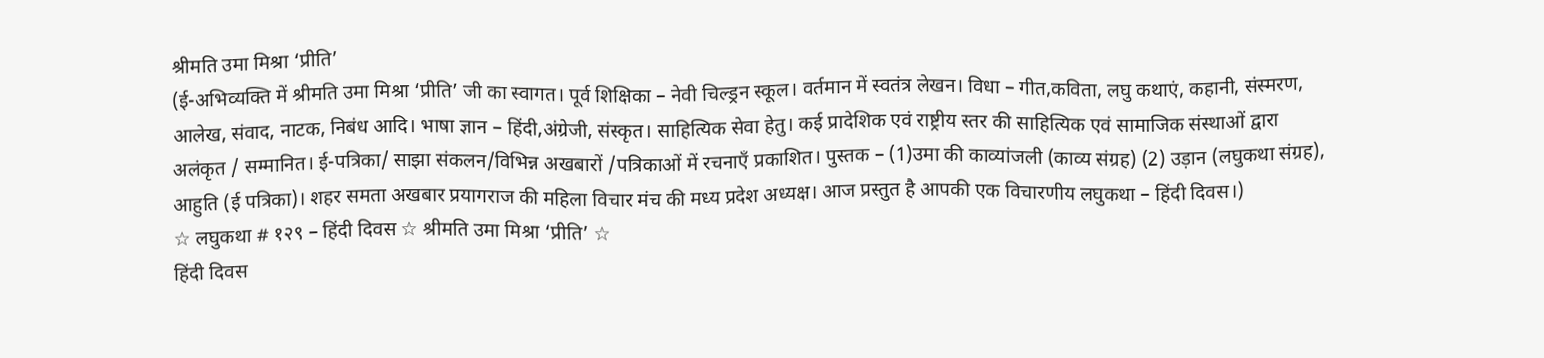श्रीमति उमा मिश्रा ‘प्रीति’
(ई-अभिव्यक्ति में श्रीमति उमा मिश्रा ‘प्रीति’ जी का स्वागत। पूर्व शिक्षिका – नेवी चिल्ड्रन स्कूल। वर्तमान में स्वतंत्र लेखन। विधा – गीत,कविता, लघु कथाएं, कहानी, संस्मरण, आलेख, संवाद, नाटक, निबंध आदि। भाषा ज्ञान – हिंदी,अंग्रेजी, संस्कृत। साहित्यिक सेवा हेतु। कई प्रादेशिक एवं राष्ट्रीय स्तर की साहित्यिक एवं सामाजिक संस्थाओं द्वारा अलंकृत / सम्मानित। ई-पत्रिका/ साझा संकलन/विभिन्न अखबारों /पत्रिकाओं में रचनाएँ प्रकाशित। पुस्तक – (1)उमा की काव्यांजली (काव्य संग्रह) (2) उड़ान (लघुकथा संग्रह), आहुति (ई पत्रिका)। शहर समता अखबार प्रयागराज की महिला विचार मंच की मध्य प्रदेश अध्यक्ष। आज प्रस्तुत है आपकी एक विचारणीय लघुकथा – हिंदी दिवस।)
☆ लघुकथा # १२९ – हिंदी दिवस ☆ श्रीमति उमा मिश्रा ‘प्रीति’ ☆
हिंदी दिवस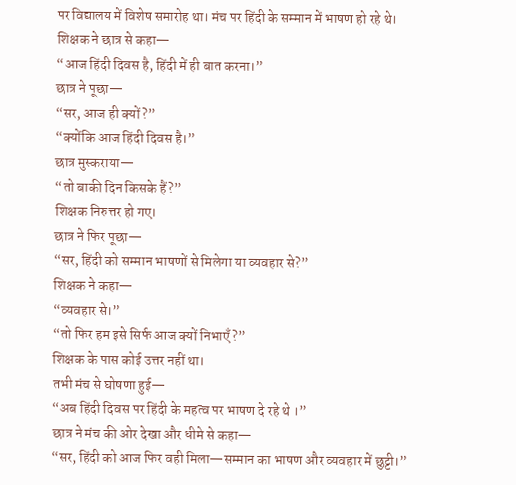पर विद्यालय में विशेष समारोह था। मंच पर हिंदी के सम्मान में भाषण हो रहे थे।
शिक्षक ने छात्र से कहा—
“आज हिंदी दिवस है, हिंदी में ही बात करना।”
छात्र ने पूछा—
“सर, आज ही क्यों?”
“क्योंकि आज हिंदी दिवस है।”
छात्र मुस्कराया—
“तो बाकी दिन किसके हैं?”
शिक्षक निरुत्तर हो गए।
छात्र ने फिर पूछा—
“सर, हिंदी को सम्मान भाषणों से मिलेगा या व्यवहार से?”
शिक्षक ने कहा—
“व्यवहार से।”
“तो फिर हम इसे सिर्फ आज क्यों निभाएँ?”
शिक्षक के पास कोई उत्तर नहीं था।
तभी मंच से घोषणा हुई—
“अब हिंदी दिवस पर हिंदी के महत्व पर भाषण दे रहे थे ।”
छात्र ने मंच की ओर देखा और धीमे से कहा—
“सर, हिंदी को आज फिर वही मिला—सम्मान का भाषण और व्यवहार में छुट्टी।”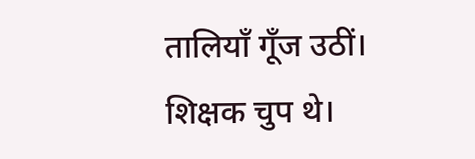तालियाँ गूँज उठीं।
शिक्षक चुप थे।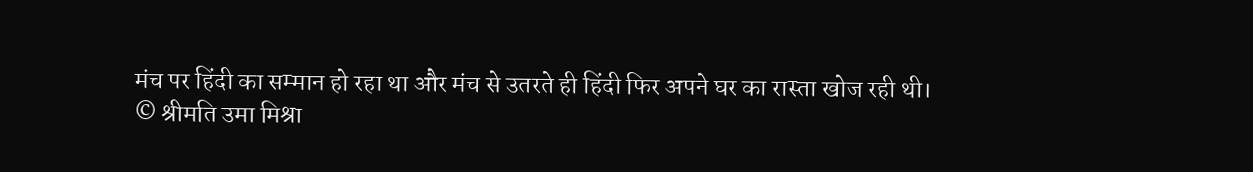मंच पर हिंदी का सम्मान हो रहा था और मंच से उतरते ही हिंदी फिर अपने घर का रास्ता खोज रही थी।
© श्रीमति उमा मिश्रा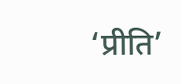‘प्रीति’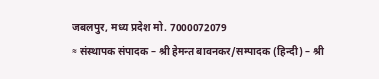जबलपुर, मध्य प्रदेश मो. 7000072079
≈ संस्थापक संपादक – श्री हेमन्त बावनकर/सम्पादक (हिन्दी) – श्री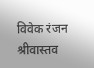विवेक रंजन श्रीवास्तव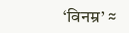‘विनम्र’ ≈